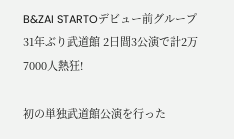B&ZAI STARTOデビュー前グループ31年ぶり武道館 2日間3公演で計2万7000人熱狂!

初の単独武道館公演を行った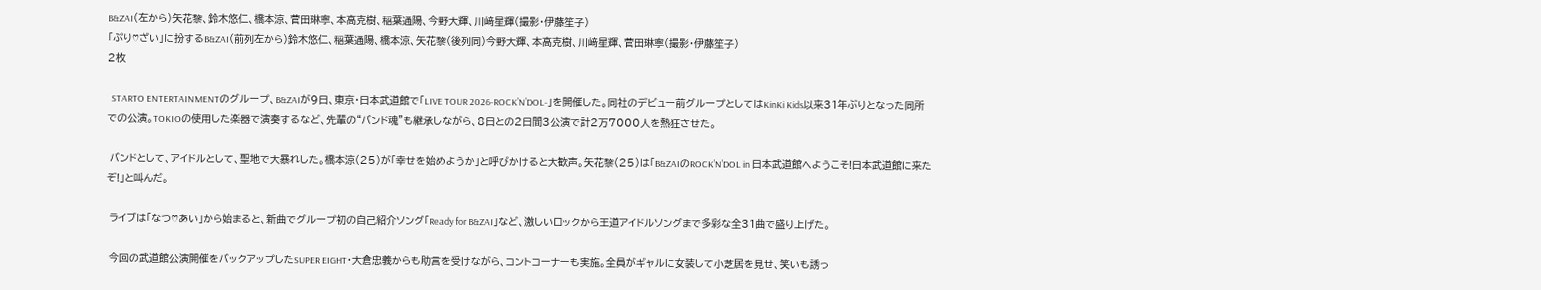B&ZAI(左から)矢花黎、鈴木悠仁、橋本涼、菅田琳寧、本高克樹、稲葉通陽、今野大輝、川﨑星輝(撮影・伊藤笙子)
「ぷり♡ざい」に扮するB&ZAI(前列左から)鈴木悠仁、稲葉通陽、橋本涼、矢花黎(後列同)今野大輝、本高克樹、川﨑星輝、菅田琳寧(撮影・伊藤笙子)
2枚

  STARTO ENTERTAINMENTのグループ、B&ZAIが9日、東京・日本武道館で「LIVE TOUR 2026-ROCK’N’DOL-」を開催した。同社のデビュー前グループとしてはKinKi Kids以来31年ぶりとなった同所での公演。TOKIOの使用した楽器で演奏するなど、先輩の“バンド魂”も継承しながら、8日との2日間3公演で計2万7000人を熱狂させた。

 バンドとして、アイドルとして、聖地で大暴れした。橋本涼(25)が「幸せを始めようか」と呼びかけると大歓声。矢花黎(25)は「B&ZAIのROCK’N’DOL in 日本武道館へようこそ!日本武道館に来たぞ!」と叫んだ。

 ライブは「なつ♡あい」から始まると、新曲でグループ初の自己紹介ソング「Ready for B&ZAI」など、激しいロックから王道アイドルソングまで多彩な全31曲で盛り上げた。

 今回の武道館公演開催をバックアップしたSUPER EIGHT・大倉忠義からも助言を受けながら、コントコーナーも実施。全員がギャルに女装して小芝居を見せ、笑いも誘っ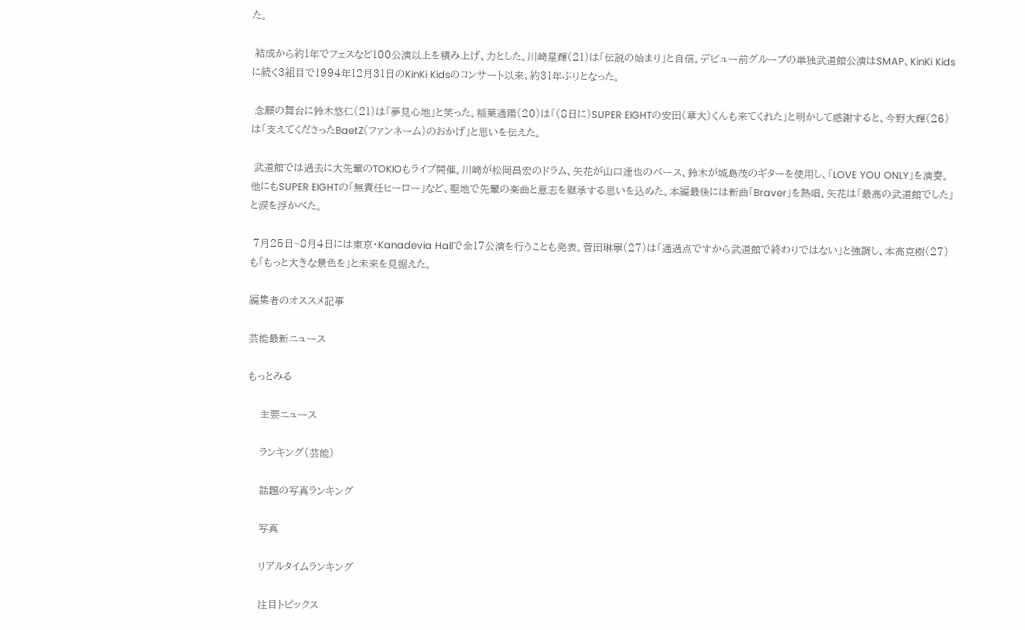た。

 結成から約1年でフェスなど100公演以上を積み上げ、力とした。川﨑星輝(21)は「伝説の始まり」と自信。デビュー前グループの単独武道館公演はSMAP、KinKi Kidsに続く3組目で1994年12月31日のKinKi Kidsのコンサート以来、約31年ぶりとなった。

 念願の舞台に鈴木悠仁(21)は「夢見心地」と笑った。稲葉通陽(20)は「(8日に)SUPER EIGHTの安田(章大)くんも来てくれた」と明かして感謝すると、今野大輝(26)は「支えてくださったBaetZ(ファンネーム)のおかげ」と思いを伝えた。

 武道館では過去に大先輩のTOKIOもライブ開催。川﨑が松岡昌宏のドラム、矢花が山口達也のベース、鈴木が城島茂のギターを使用し、「LOVE YOU ONLY」を演奏。他にもSUPER EIGHTの「無責任ヒーロー」など、聖地で先輩の楽曲と意志を継承する思いを込めた。本編最後には新曲「Braver」を熱唱。矢花は「最高の武道館でした」と涙を浮かべた。

 7月25日~8月4日には東京・Kanadevia Hallで全17公演を行うことも発表。菅田琳寧(27)は「通過点ですから武道館で終わりではない」と強調し、本高克樹(27)も「もっと大きな景色を」と未来を見据えた。

編集者のオススメ記事

芸能最新ニュース

もっとみる

    主要ニュース

    ランキング(芸能)

    話題の写真ランキング

    写真

    リアルタイムランキング

    注目トピックス